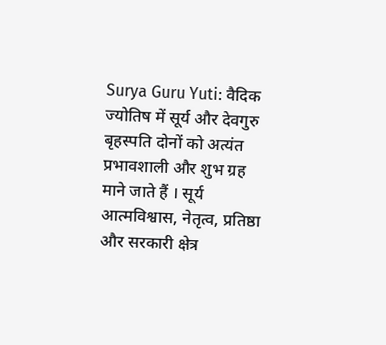Surya Guru Yuti: वैदिक ज्योतिष में सूर्य और देवगुरु बृहस्पति दोनों को अत्यंत प्रभावशाली और शुभ ग्रह माने जाते हैं । सूर्य आत्मविश्वास, नेतृत्व, प्रतिष्ठा और सरकारी क्षेत्र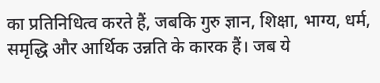का प्रतिनिधित्व करते हैं, जबकि गुरु ज्ञान, शिक्षा, भाग्य, धर्म, समृद्धि और आर्थिक उन्नति के कारक हैं। जब ये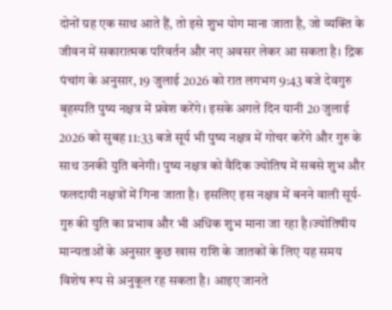दोनों ग्रह एक साथ आते हैं, तो इसे शुभ योग माना जाता है, जो व्यक्ति के जीवन में सकारात्मक परिवर्तन और नए अवसर लेकर आ सकता है। द्रिक पंचांग के अनुसार, 19 जुलाई 2026 को रात लगभग 9:43 बजे देवगुरु बृहस्पति पुष्य नक्षत्र में प्रवेश करेंगे। इसके अगले दिन यानी 20 जुलाई 2026 को सुबह 11:33 बजे सूर्य भी पुष्य नक्षत्र में गोचर करेंगे और गुरु के साथ उनकी युति बनेगी। पुष्य नक्षत्र को वैदिक ज्योतिष में सबसे शुभ और फलदायी नक्षत्रों में गिना जाता है। इसलिए इस नक्षत्र में बनने वाली सूर्य-गुरु की युति का प्रभाव और भी अधिक शुभ माना जा रहा है।ज्योतिषीय मान्यताओं के अनुसार कुछ खास राशि के जातकों के लिए यह समय विशेष रूप से अनुकूल रह सकता है। आइए जानते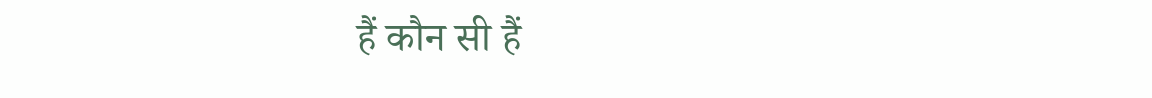हैं कौन सी हैं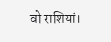वो राशियां।